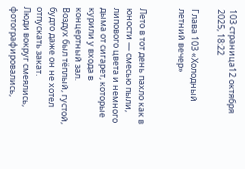103 страница12 октября 2025, 18:22

Глава 103 «Холодный летний вечер»


Лето в тот день пахло как в юности — смесью пыли, липового цвета и немного дыма от сигарет, которые курили у входа в концертный зал.
Воздух был тёплый, густой, будто даже он не хотел отпускать закат.
Люди вокруг смеялись, фотографировались,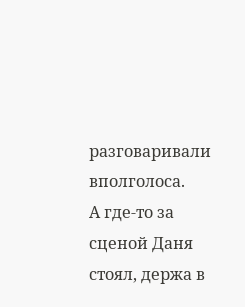разговаривали вполголоса.
А где-то за сценой Даня стоял, держа в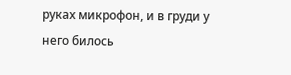руках микрофон, и в груди у него билось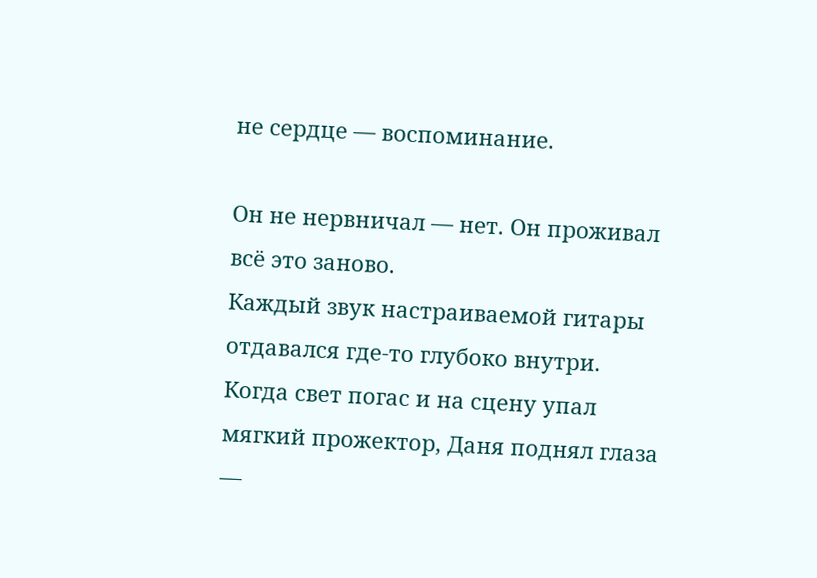не сердце — воспоминание.

Он не нервничал — нет. Он проживал всё это заново.
Каждый звук настраиваемой гитары отдавался где-то глубоко внутри.
Когда свет погас и на сцену упал мягкий прожектор, Даня поднял глаза —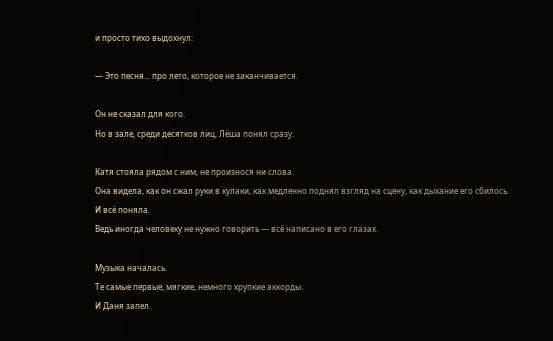и просто тихо выдохнул:

— Это песня... про лето, которое не заканчивается.

Он не сказал для кого.
Но в зале, среди десятков лиц, Лёша понял сразу.

Катя стояла рядом с ним, не произнося ни слова.
Она видела, как он сжал руки в кулаки, как медленно поднял взгляд на сцену, как дыхание его сбилось.
И всё поняла.
Ведь иногда человеку не нужно говорить — всё написано в его глазах.

Музыка началась.
Те самые первые, мягкие, немного хрупкие аккорды.
И Даня запел.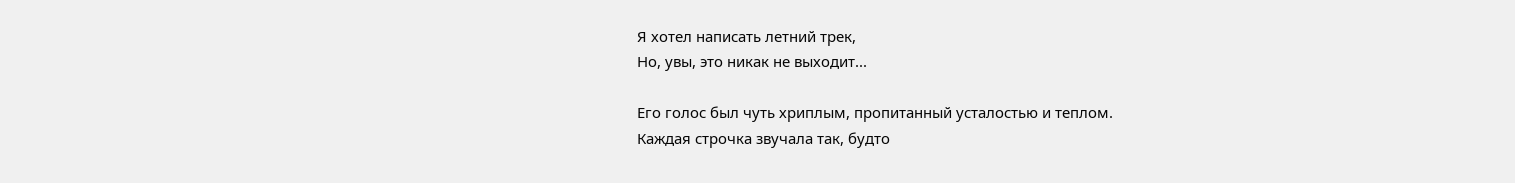Я хотел написать летний трек,
Но, увы, это никак не выходит...

Его голос был чуть хриплым, пропитанный усталостью и теплом.
Каждая строчка звучала так, будто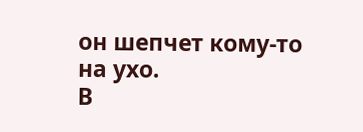он шепчет кому-то на ухо.
В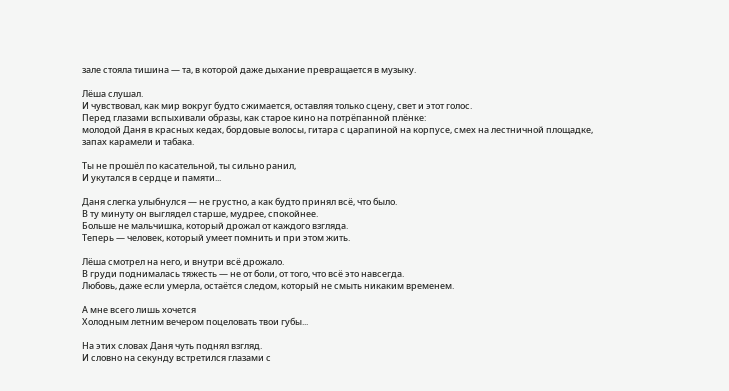зале стояла тишина — та, в которой даже дыхание превращается в музыку.

Лёша слушал.
И чувствовал, как мир вокруг будто сжимается, оставляя только сцену, свет и этот голос.
Перед глазами вспыхивали образы, как старое кино на потрёпанной плёнке:
молодой Даня в красных кедах, бордовые волосы, гитара с царапиной на корпусе, смех на лестничной площадке, запах карамели и табака.

Ты не прошёл по касательной, ты сильно ранил,
И укутался в сердце и памяти...

Даня слегка улыбнулся — не грустно, а как будто принял всё, что было.
В ту минуту он выглядел старше, мудрее, спокойнее.
Больше не мальчишка, который дрожал от каждого взгляда.
Теперь — человек, который умеет помнить и при этом жить.

Лёша смотрел на него, и внутри всё дрожало.
В груди поднималась тяжесть — не от боли, от того, что всё это навсегда.
Любовь, даже если умерла, остаётся следом, который не смыть никаким временем.

А мне всего лишь хочется
Холодным летним вечером поцеловать твои губы...

На этих словах Даня чуть поднял взгляд.
И словно на секунду встретился глазами с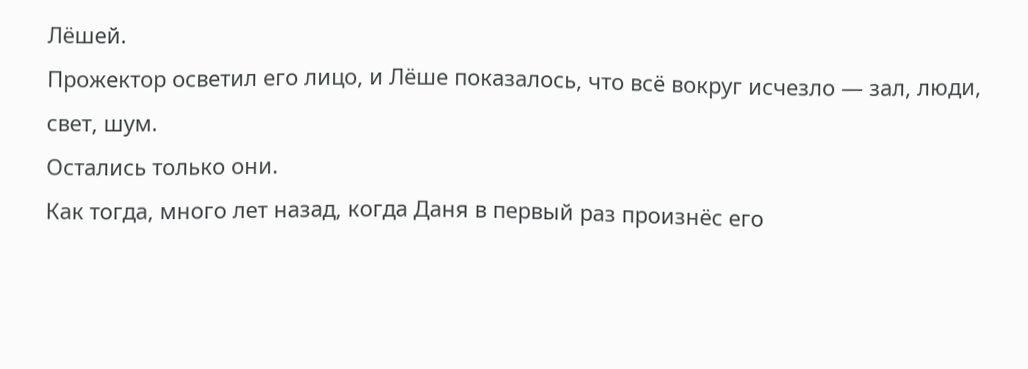Лёшей.
Прожектор осветил его лицо, и Лёше показалось, что всё вокруг исчезло — зал, люди, свет, шум.
Остались только они.
Как тогда, много лет назад, когда Даня в первый раз произнёс его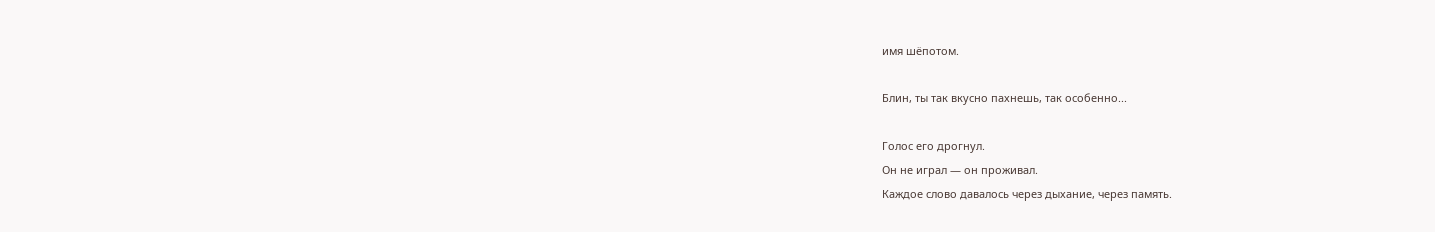имя шёпотом.

Блин, ты так вкусно пахнешь, так особенно...

Голос его дрогнул.
Он не играл — он проживал.
Каждое слово давалось через дыхание, через память.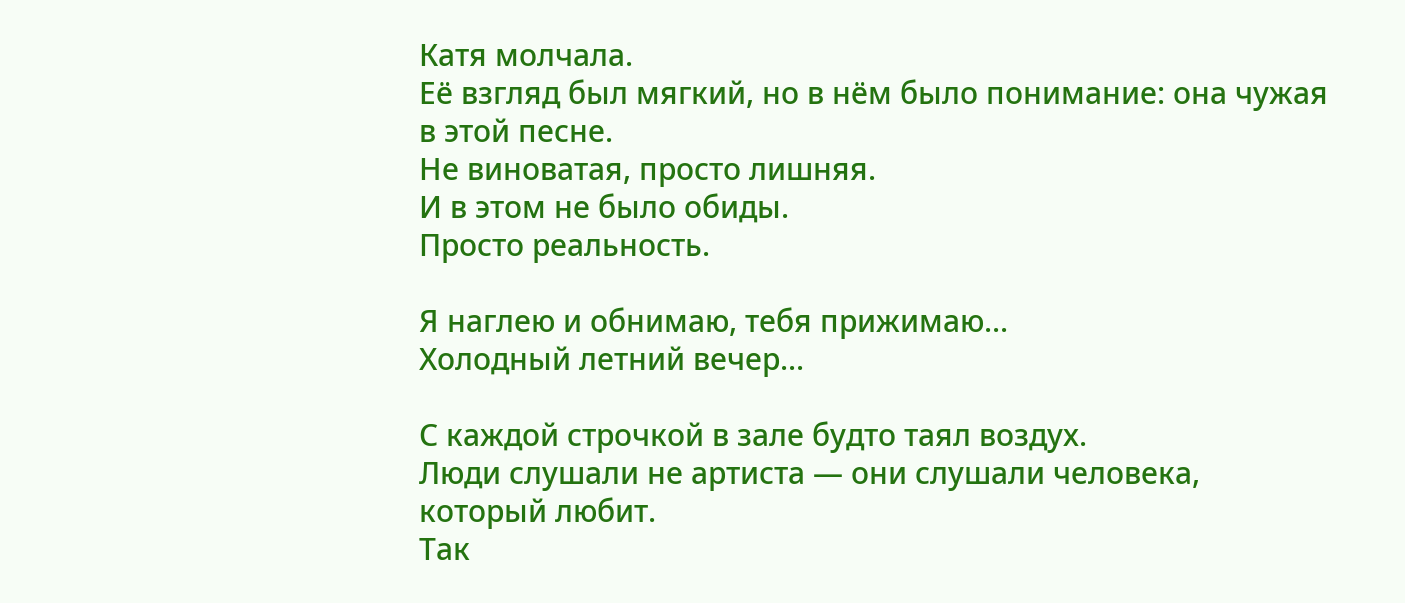Катя молчала.
Её взгляд был мягкий, но в нём было понимание: она чужая в этой песне.
Не виноватая, просто лишняя.
И в этом не было обиды.
Просто реальность.

Я наглею и обнимаю, тебя прижимаю...
Холодный летний вечер...

С каждой строчкой в зале будто таял воздух.
Люди слушали не артиста — они слушали человека, который любит.
Так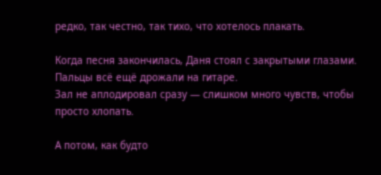редко, так честно, так тихо, что хотелось плакать.

Когда песня закончилась, Даня стоял с закрытыми глазами.
Пальцы всё ещё дрожали на гитаре.
Зал не аплодировал сразу — слишком много чувств, чтобы просто хлопать.

А потом, как будто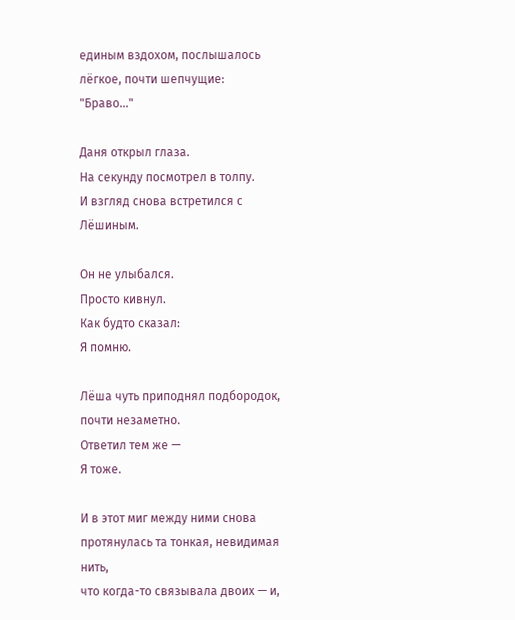единым вздохом, послышалось лёгкое, почти шепчущие:
"Браво..."

Даня открыл глаза.
На секунду посмотрел в толпу.
И взгляд снова встретился с Лёшиным.

Он не улыбался.
Просто кивнул.
Как будто сказал:
Я помню.

Лёша чуть приподнял подбородок, почти незаметно.
Ответил тем же —
Я тоже.

И в этот миг между ними снова протянулась та тонкая, невидимая нить,
что когда-то связывала двоих — и,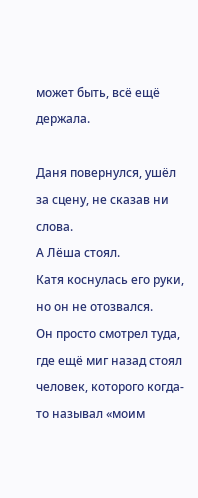может быть, всё ещё держала.

Даня повернулся, ушёл за сцену, не сказав ни слова.
А Лёша стоял.
Катя коснулась его руки, но он не отозвался.
Он просто смотрел туда, где ещё миг назад стоял человек, которого когда-то называл «моим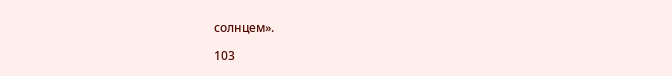солнцем».

103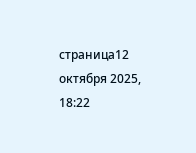страница12 октября 2025, 18:22